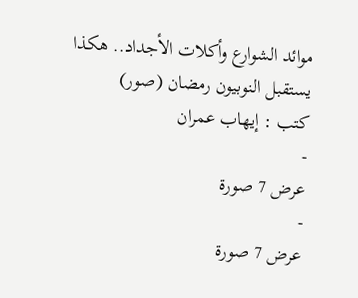موائد الشوارع وأكلات الأجداد.. هكذا يستقبل النوبيون رمضان (صور)
كتب : إيهاب عمران
-
عرض 7 صورة
-
عرض 7 صورة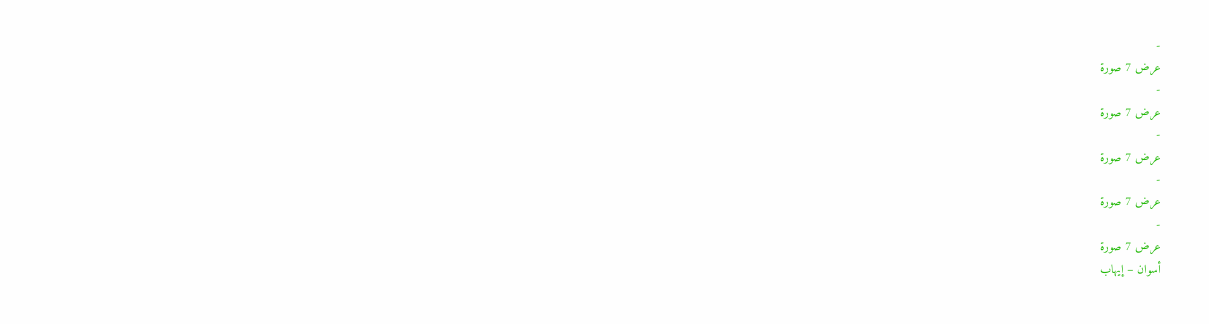-
عرض 7 صورة
-
عرض 7 صورة
-
عرض 7 صورة
-
عرض 7 صورة
-
عرض 7 صورة
أسوان – إيهاب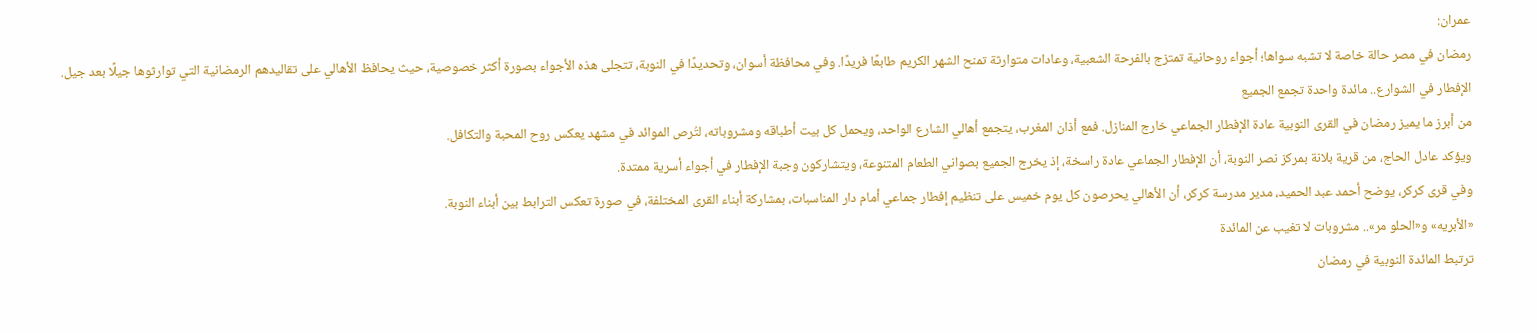عمران:
رمضان في مصر حالة خاصة لا تشبه سواها؛ أجواء روحانية تمتزج بالفرحة الشعبية، وعادات متوارثة تمنح الشهر الكريم طابعًا فريدًا. وفي محافظة أسوان، وتحديدًا في النوبة، تتجلى هذه الأجواء بصورة أكثر خصوصية، حيث يحافظ الأهالي على تقاليدهم الرمضانية التي توارثوها جيلًا بعد جيل.
الإفطار في الشوارع.. مائدة واحدة تجمع الجميع
من أبرز ما يميز رمضان في القرى النوبية عادة الإفطار الجماعي خارج المنازل. فمع أذان المغرب، يتجمع أهالي الشارع الواحد، ويحمل كل بيت أطباقه ومشروباته، لتُرص الموائد في مشهد يعكس روح المحبة والتكافل.
ويؤكد عادل الحاج، من قرية بلانة بمركز نصر النوبة، أن الإفطار الجماعي عادة راسخة، إذ يخرج الجميع بصواني الطعام المتنوعة، ويتشاركون وجبة الإفطار في أجواء أسرية ممتدة.
وفي قرى كركر، يوضح أحمد عبد الحميد، مدير مدرسة كركر، أن الأهالي يحرصون كل يوم خميس على تنظيم إفطار جماعي أمام دار المناسبات، بمشاركة أبناء القرى المختلفة، في صورة تعكس الترابط بين أبناء النوبة.
«الأبريه» و«الحلو مر».. مشروبات لا تغيب عن المائدة
ترتبط المائدة النوبية في رمضان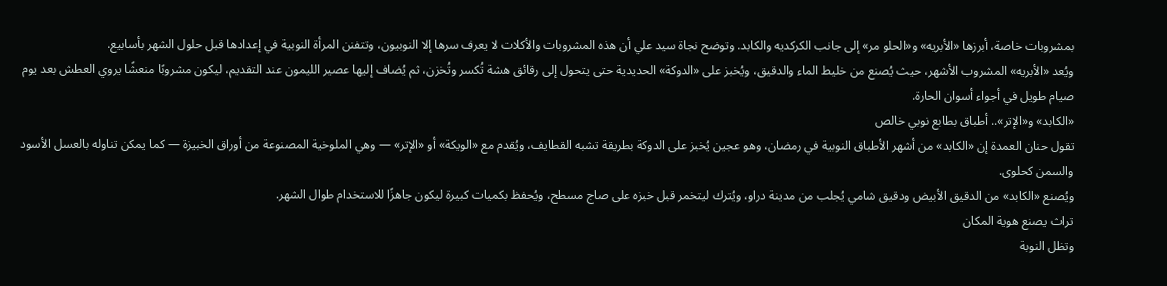بمشروبات خاصة، أبرزها «الأبريه» و«الحلو مر» إلى جانب الكركديه والكابد. وتوضح نجاة سيد علي أن هذه المشروبات والأكلات لا يعرف سرها إلا النوبيون، وتتفنن المرأة النوبية في إعدادها قبل حلول الشهر بأسابيع.
ويُعد «الأبريه» المشروب الأشهر، حيث يُصنع من خليط الماء والدقيق، ويُخبز على «الدوكة» الحديدية حتى يتحول إلى رقائق هشة تُكسر وتُخزن، ثم يُضاف إليها عصير الليمون عند التقديم، ليكون مشروبًا منعشًا يروي العطش بعد يوم صيام طويل في أجواء أسوان الحارة.
«الكابد» و«الإتر».. أطباق بطابع نوبي خالص
تقول حنان العمدة إن «الكابد» من أشهر الأطباق النوبية في رمضان، وهو عجين يُخبز على الدوكة بطريقة تشبه القطايف، ويُقدم مع «الويكة» أو «الإتر» — وهي الملوخية المصنوعة من أوراق الخبيزة — كما يمكن تناوله بالعسل الأسود والسمن كحلوى.
ويُصنع «الكابد» من الدقيق الأبيض ودقيق شامي يُجلب من مدينة دراو، ويُترك ليتخمر قبل خبزه على صاج مسطح، ويُحفظ بكميات كبيرة ليكون جاهزًا للاستخدام طوال الشهر.
تراث يصنع هوية المكان
وتظل النوبة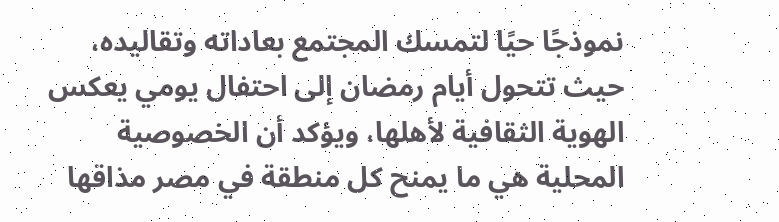نموذجًا حيًا لتمسك المجتمع بعاداته وتقاليده، حيث تتحول أيام رمضان إلى احتفال يومي يعكس الهوية الثقافية لأهلها، ويؤكد أن الخصوصية المحلية هي ما يمنح كل منطقة في مصر مذاقها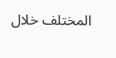المختلف خلال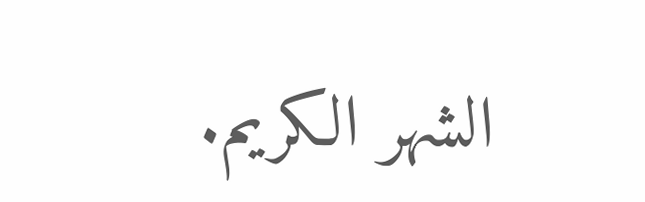الشهر الكريم.